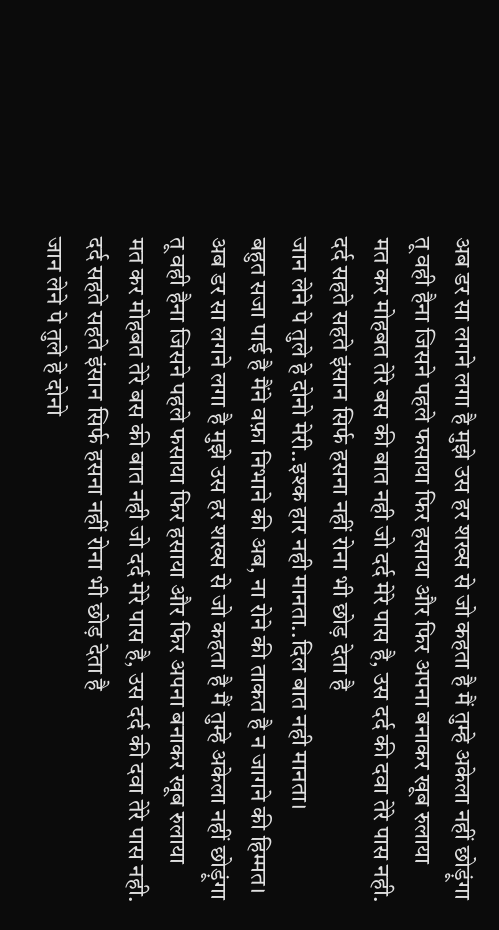अब डर सा लगने लगा है मुझे उस हर शख्स से जो कहता है मैं तुम्हे अकेला नहीं छोड़ूंगा
तू वही हैना जिसने पहले फसाया फिर हसाया और फिर अपना बनाकर खूब रुलाया
मत कर मोहबत तेरे बस की बात नही जो दर्द मेरे पास है, उस दर्द की दवा तेरे पास नही.
दर्द सहते सहते इंसान सिर्फ हसना नहीं रोना भी छोड़ देता है
जान लेने पे तुले हे दोनो मेरी..इश्क हार नही मानता..दिल बात नही मानता।
बहुत सजा पाई है मैंने वफ़ा निभाने की अब, ना रोने की ताकत है न जागने की हिम्मत।
अब डर सा लगने लगा है मुझे उस हर शख्स से जो कहता है मैं तुम्हे अकेला नहीं छोड़ूंगा
तू वही हैना जिसने पहले फसाया फिर हसाया और फिर अपना बनाकर खूब रुलाया
मत कर मोहबत तेरे बस की बात नही जो दर्द मेरे पास है, उस दर्द की दवा तेरे पास नही.
दर्द सहते सहते इंसान सिर्फ हसना नहीं रोना भी छोड़ देता है
जान लेने पे तुले हे दोनो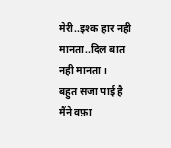मेरी..इश्क हार नही मानता..दिल बात नही मानता।
बहुत सजा पाई है मैंने वफ़ा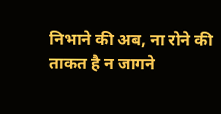निभाने की अब, ना रोने की ताकत है न जागने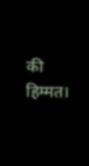की हिम्मत।